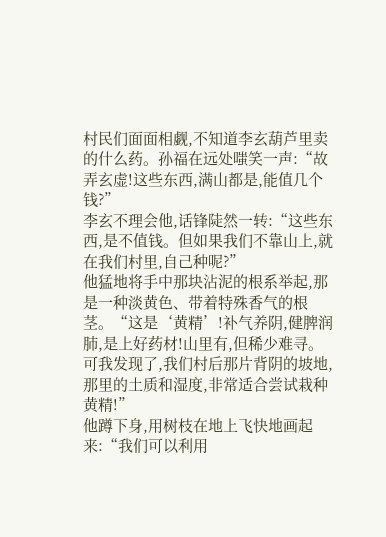村民们面面相觑,不知道李玄葫芦里卖的什么药。孙福在远处嗤笑一声:“故弄玄虚!这些东西,满山都是,能值几个钱?”
李玄不理会他,话锋陡然一转:“这些东西,是不值钱。但如果我们不靠山上,就在我们村里,自己种呢?”
他猛地将手中那块沾泥的根系举起,那是一种淡黄色、带着特殊香气的根茎。“这是‘黄精’!补气养阴,健脾润肺,是上好药材!山里有,但稀少难寻。可我发现了,我们村后那片背阴的坡地,那里的土质和湿度,非常适合尝试栽种黄精!”
他蹲下身,用树枝在地上飞快地画起来:“我们可以利用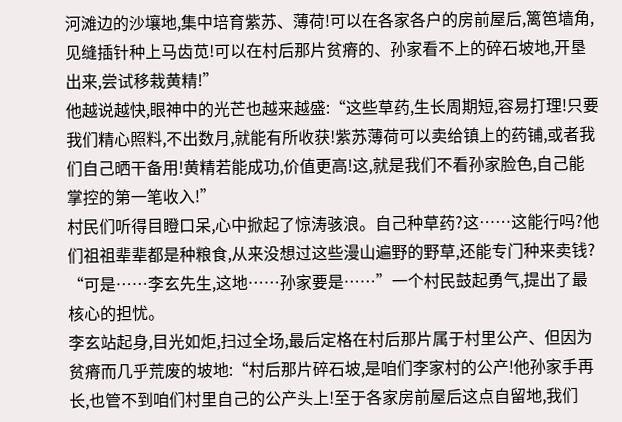河滩边的沙壤地,集中培育紫苏、薄荷!可以在各家各户的房前屋后,篱笆墙角,见缝插针种上马齿苋!可以在村后那片贫瘠的、孙家看不上的碎石坡地,开垦出来,尝试移栽黄精!”
他越说越快,眼神中的光芒也越来越盛:“这些草药,生长周期短,容易打理!只要我们精心照料,不出数月,就能有所收获!紫苏薄荷可以卖给镇上的药铺,或者我们自己晒干备用!黄精若能成功,价值更高!这,就是我们不看孙家脸色,自己能掌控的第一笔收入!”
村民们听得目瞪口呆,心中掀起了惊涛骇浪。自己种草药?这……这能行吗?他们祖祖辈辈都是种粮食,从来没想过这些漫山遍野的野草,还能专门种来卖钱?
“可是……李玄先生,这地……孙家要是……”一个村民鼓起勇气,提出了最核心的担忧。
李玄站起身,目光如炬,扫过全场,最后定格在村后那片属于村里公产、但因为贫瘠而几乎荒废的坡地:“村后那片碎石坡,是咱们李家村的公产!他孙家手再长,也管不到咱们村里自己的公产头上!至于各家房前屋后这点自留地,我们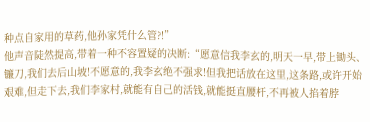种点自家用的草药,他孙家凭什么管?!”
他声音陡然提高,带着一种不容置疑的决断:“愿意信我李玄的,明天一早,带上锄头、镰刀,我们去后山坡!不愿意的,我李玄绝不强求!但我把话放在这里,这条路,或许开始艰难,但走下去,我们李家村,就能有自己的活钱,就能挺直腰杆,不再被人掐着脖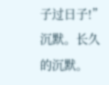子过日子!”
沉默。长久的沉默。